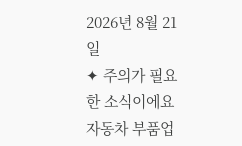2026년 8월 21일
✦ 주의가 필요한 소식이에요
자동차 부품업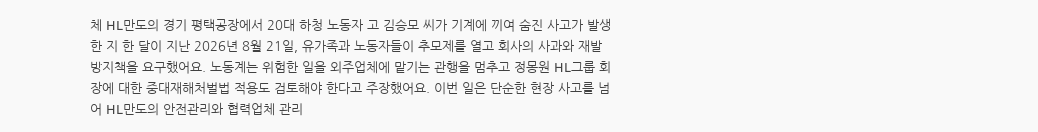체 HL만도의 경기 평택공장에서 20대 하청 노동자 고 김승모 씨가 기계에 끼여 숨진 사고가 발생한 지 한 달이 지난 2026년 8월 21일, 유가족과 노동자들이 추모제를 열고 회사의 사과와 재발 방지책을 요구했어요. 노동계는 위험한 일을 외주업체에 맡기는 관행을 멈추고 정몽원 HL그룹 회장에 대한 중대재해처벌법 적용도 검토해야 한다고 주장했어요. 이번 일은 단순한 현장 사고를 넘어 HL만도의 안전관리와 협력업체 관리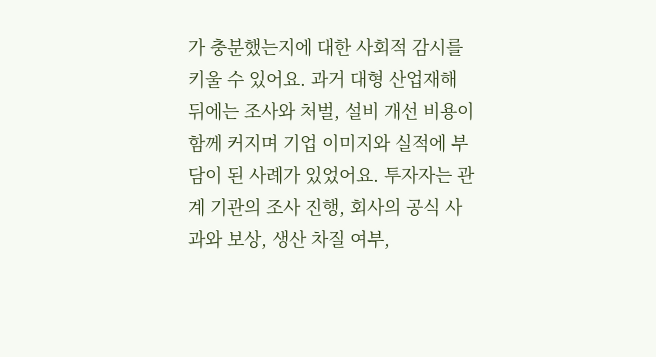가 충분했는지에 대한 사회적 감시를 키울 수 있어요. 과거 대형 산업재해 뒤에는 조사와 처벌, 설비 개선 비용이 함께 커지며 기업 이미지와 실적에 부담이 된 사례가 있었어요. 투자자는 관계 기관의 조사 진행, 회사의 공식 사과와 보상, 생산 차질 여부,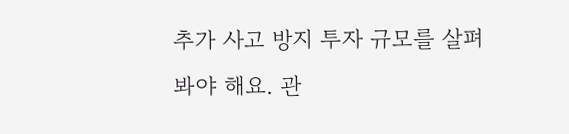추가 사고 방지 투자 규모를 살펴봐야 해요. 관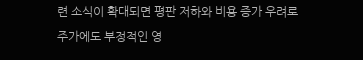련 소식이 확대되면 평판 저하와 비용 증가 우려로 주가에도 부정적인 영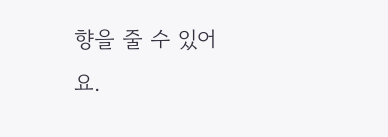향을 줄 수 있어요.